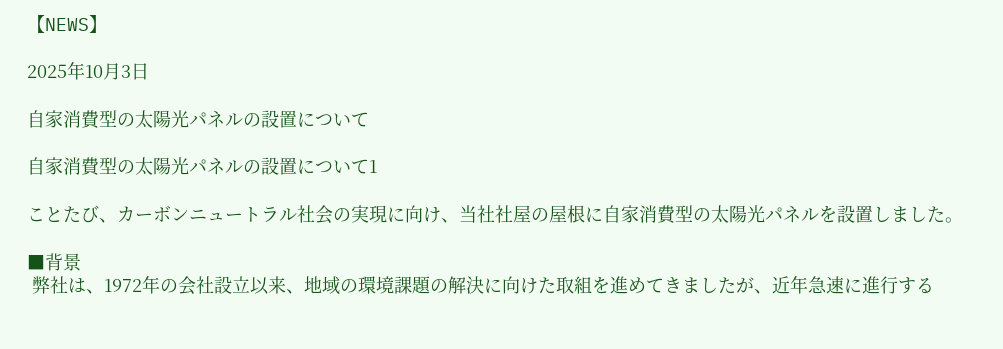【NEWS】

2025年10月3日

自家消費型の太陽光パネルの設置について

自家消費型の太陽光パネルの設置について1

ことたび、カーボンニュートラル社会の実現に向け、当社社屋の屋根に自家消費型の太陽光パネルを設置しました。

■背景
 弊社は、1972年の会社設立以来、地域の環境課題の解決に向けた取組を進めてきましたが、近年急速に進行する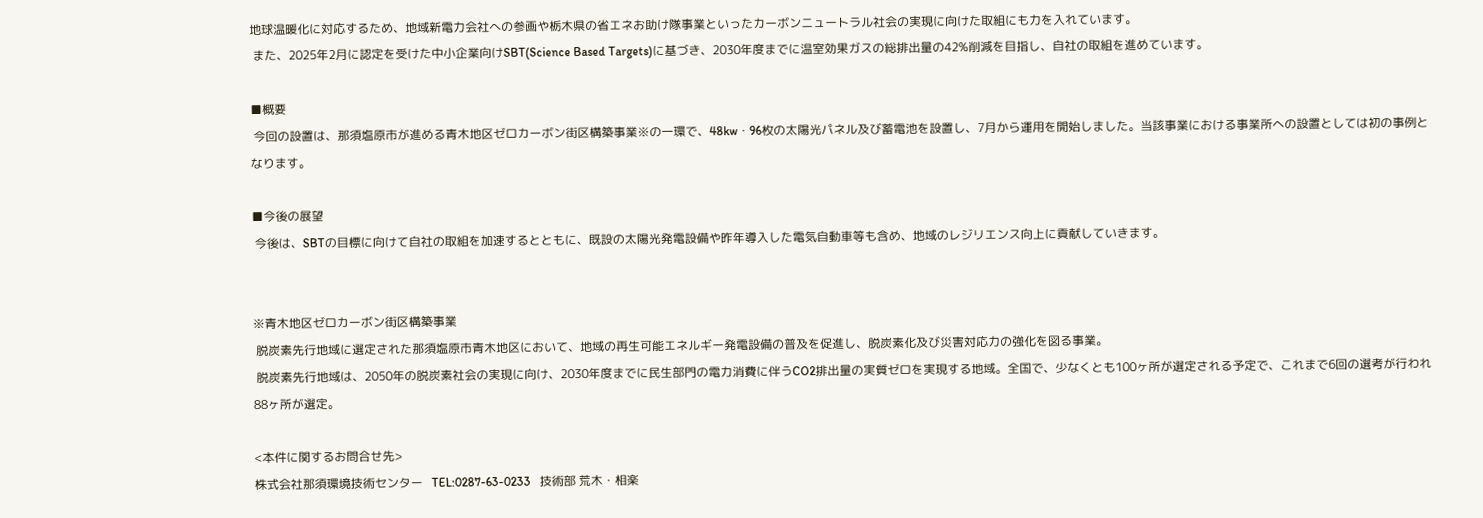地球温暖化に対応するため、地域新電力会社への参画や栃木県の省エネお助け隊事業といったカーボンニュートラル社会の実現に向けた取組にも力を入れています。
 また、2025年2月に認定を受けた中小企業向けSBT(Science Based Targets)に基づき、2030年度までに温室効果ガスの総排出量の42%削減を目指し、自社の取組を進めています。

■概要
 今回の設置は、那須塩原市が進める青木地区ゼロカーボン街区構築事業※の一環で、48kw・96枚の太陽光パネル及び蓄電池を設置し、7月から運用を開始しました。当該事業における事業所への設置としては初の事例となります。

■今後の展望
 今後は、SBTの目標に向けて自社の取組を加速するとともに、既設の太陽光発電設備や昨年導入した電気自動車等も含め、地域のレジリエンス向上に貢献していきます。


※青木地区ゼロカーボン街区構築事業
 脱炭素先行地域に選定された那須塩原市青木地区において、地域の再生可能エネルギー発電設備の普及を促進し、脱炭素化及び災害対応力の強化を図る事業。
 脱炭素先行地域は、2050年の脱炭素社会の実現に向け、2030年度までに民生部門の電力消費に伴うCO2排出量の実質ゼロを実現する地域。全国で、少なくとも100ヶ所が選定される予定で、これまで6回の選考が行われ88ヶ所が選定。

<本件に関するお問合せ先>
株式会社那須環境技術センター   TEL:0287-63-0233   技術部 荒木・相楽